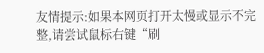友情提示:如果本网页打开太慢或显示不完整,请尝试鼠标右键“刷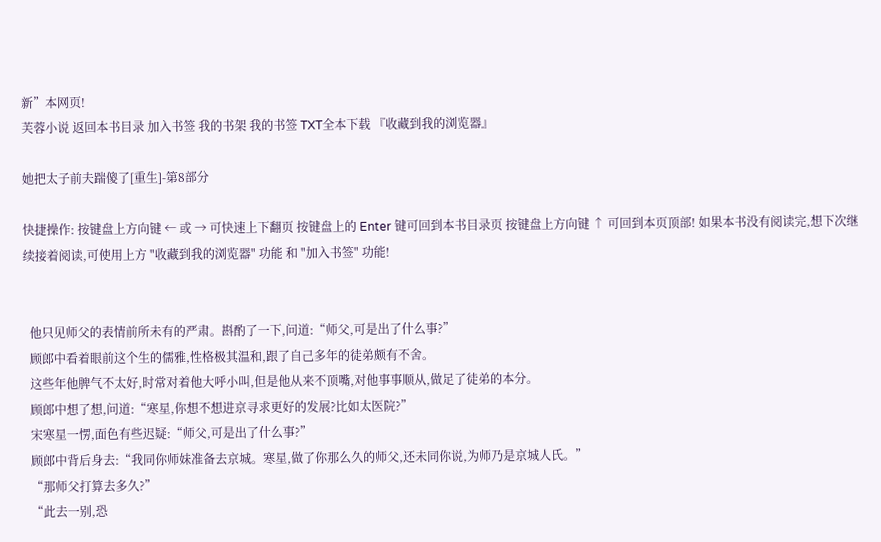新”本网页!
芙蓉小说 返回本书目录 加入书签 我的书架 我的书签 TXT全本下载 『收藏到我的浏览器』

她把太子前夫踹傻了[重生]-第8部分

快捷操作: 按键盘上方向键 ← 或 → 可快速上下翻页 按键盘上的 Enter 键可回到本书目录页 按键盘上方向键 ↑ 可回到本页顶部! 如果本书没有阅读完,想下次继续接着阅读,可使用上方 "收藏到我的浏览器" 功能 和 "加入书签" 功能!


  他只见师父的表情前所未有的严肃。斟酌了一下,问道:“师父,可是出了什么事?”
  顾郎中看着眼前这个生的儒雅,性格极其温和,跟了自己多年的徒弟颇有不舍。
  这些年他脾气不太好,时常对着他大呼小叫,但是他从来不顶嘴,对他事事顺从,做足了徒弟的本分。
  顾郎中想了想,问道:“寒星,你想不想进京寻求更好的发展?比如太医院?”
  宋寒星一愣,面色有些迟疑:“师父,可是出了什么事?”
  顾郎中背后身去:“我同你师妹准备去京城。寒星,做了你那么久的师父,还未同你说,为师乃是京城人氏。”
  “那师父打算去多久?”
  “此去一别,恐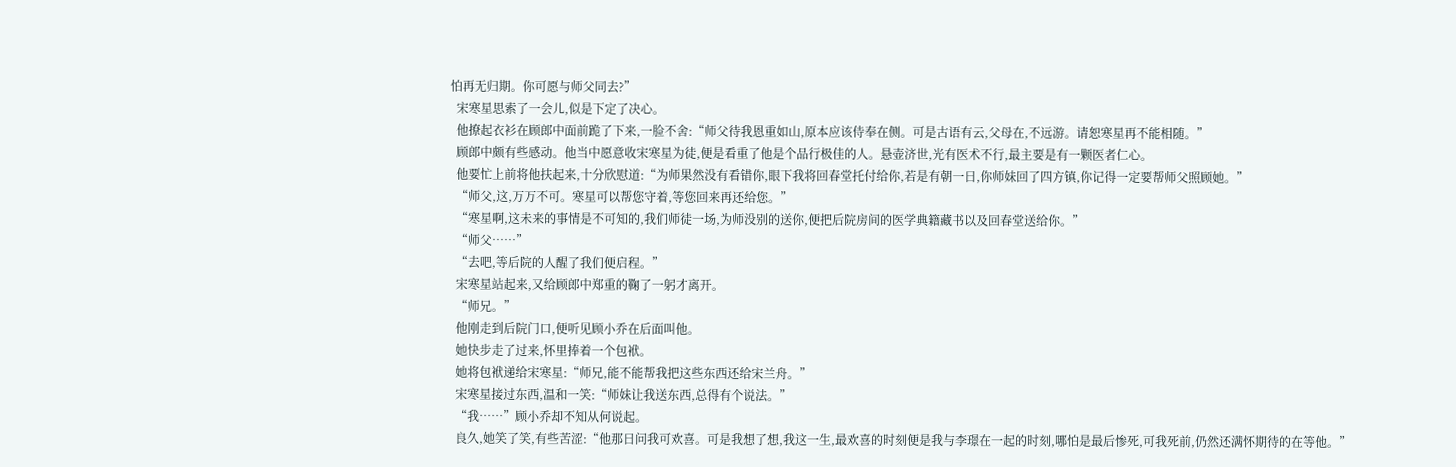怕再无归期。你可愿与师父同去?”
  宋寒星思索了一会儿,似是下定了决心。
  他撩起衣衫在顾郎中面前跪了下来,一脸不舍:“师父待我恩重如山,原本应该侍奉在侧。可是古语有云,父母在,不远游。请恕寒星再不能相随。”
  顾郎中颇有些感动。他当中愿意收宋寒星为徒,便是看重了他是个品行极佳的人。悬壶济世,光有医术不行,最主要是有一颗医者仁心。
  他要忙上前将他扶起来,十分欣慰道:“为师果然没有看错你,眼下我将回春堂托付给你,若是有朝一日,你师妹回了四方镇,你记得一定要帮师父照顾她。”
  “师父,这,万万不可。寒星可以帮您守着,等您回来再还给您。”
  “寒星啊,这未来的事情是不可知的,我们师徒一场,为师没别的送你,便把后院房间的医学典籍藏书以及回春堂送给你。”
  “师父……”
  “去吧,等后院的人醒了我们便启程。”
  宋寒星站起来,又给顾郎中郑重的鞠了一躬才离开。
  “师兄。”
  他刚走到后院门口,便听见顾小乔在后面叫他。
  她快步走了过来,怀里捧着一个包袱。
  她将包袱递给宋寒星:“师兄,能不能帮我把这些东西还给宋兰舟。”
  宋寒星接过东西,温和一笑:“师妹让我送东西,总得有个说法。”
  “我……”顾小乔却不知从何说起。
  良久,她笑了笑,有些苦涩:“他那日问我可欢喜。可是我想了想,我这一生,最欢喜的时刻便是我与李璟在一起的时刻,哪怕是最后惨死,可我死前,仍然还满怀期待的在等他。”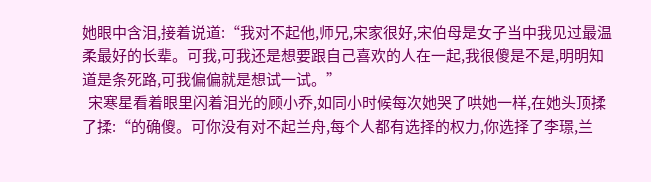她眼中含泪,接着说道:“我对不起他,师兄,宋家很好,宋伯母是女子当中我见过最温柔最好的长辈。可我,可我还是想要跟自己喜欢的人在一起,我很傻是不是,明明知道是条死路,可我偏偏就是想试一试。”
  宋寒星看着眼里闪着泪光的顾小乔,如同小时候每次她哭了哄她一样,在她头顶揉了揉:“的确傻。可你没有对不起兰舟,每个人都有选择的权力,你选择了李璟,兰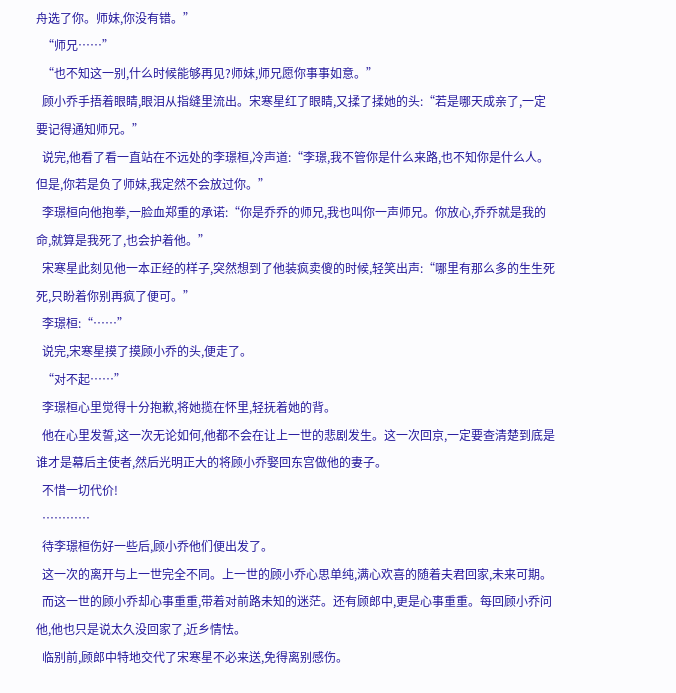舟选了你。师妹,你没有错。”
  “师兄……”
  “也不知这一别,什么时候能够再见?师妹,师兄愿你事事如意。”
  顾小乔手捂着眼睛,眼泪从指缝里流出。宋寒星红了眼睛,又揉了揉她的头:“若是哪天成亲了,一定要记得通知师兄。”
  说完,他看了看一直站在不远处的李璟桓,冷声道:“李璟,我不管你是什么来路,也不知你是什么人。但是,你若是负了师妹,我定然不会放过你。”
  李璟桓向他抱拳,一脸血郑重的承诺:“你是乔乔的师兄,我也叫你一声师兄。你放心,乔乔就是我的命,就算是我死了,也会护着他。”
  宋寒星此刻见他一本正经的样子,突然想到了他装疯卖傻的时候,轻笑出声:“哪里有那么多的生生死死,只盼着你别再疯了便可。”
  李璟桓:“……”
  说完,宋寒星摸了摸顾小乔的头,便走了。
  “对不起……”
  李璟桓心里觉得十分抱歉,将她揽在怀里,轻抚着她的背。
  他在心里发誓,这一次无论如何,他都不会在让上一世的悲剧发生。这一次回京,一定要查清楚到底是谁才是幕后主使者,然后光明正大的将顾小乔娶回东宫做他的妻子。
  不惜一切代价!
  …………
  待李璟桓伤好一些后,顾小乔他们便出发了。
  这一次的离开与上一世完全不同。上一世的顾小乔心思单纯,满心欢喜的随着夫君回家,未来可期。
  而这一世的顾小乔却心事重重,带着对前路未知的迷茫。还有顾郎中,更是心事重重。每回顾小乔问他,他也只是说太久没回家了,近乡情怯。
  临别前,顾郎中特地交代了宋寒星不必来送,免得离别感伤。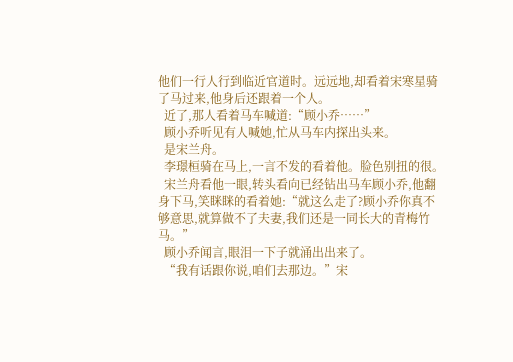他们一行人行到临近官道时。远远地,却看着宋寒星骑了马过来,他身后还跟着一个人。
  近了,那人看着马车喊道:“顾小乔……”
  顾小乔听见有人喊她,忙从马车内探出头来。
  是宋兰舟。
  李璟桓骑在马上,一言不发的看着他。脸色别扭的很。
  宋兰舟看他一眼,转头看向已经钻出马车顾小乔,他翻身下马,笑眯眯的看着她:“就这么走了?顾小乔你真不够意思,就算做不了夫妻,我们还是一同长大的青梅竹马。”
  顾小乔闻言,眼泪一下子就涌出出来了。
  “我有话跟你说,咱们去那边。”宋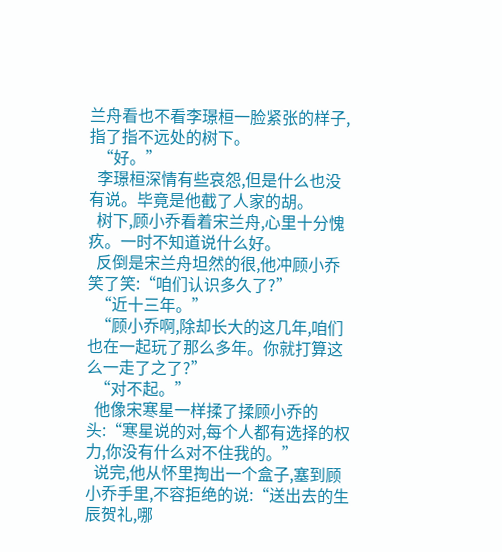兰舟看也不看李璟桓一脸紧张的样子,指了指不远处的树下。
  “好。”
  李璟桓深情有些哀怨,但是什么也没有说。毕竟是他截了人家的胡。
  树下,顾小乔看着宋兰舟,心里十分愧疚。一时不知道说什么好。
  反倒是宋兰舟坦然的很,他冲顾小乔笑了笑:“咱们认识多久了?”
  “近十三年。”
  “顾小乔啊,除却长大的这几年,咱们也在一起玩了那么多年。你就打算这么一走了之了?”
  “对不起。”
  他像宋寒星一样揉了揉顾小乔的头:“寒星说的对,每个人都有选择的权力,你没有什么对不住我的。”
  说完,他从怀里掏出一个盒子,塞到顾小乔手里,不容拒绝的说:“送出去的生辰贺礼,哪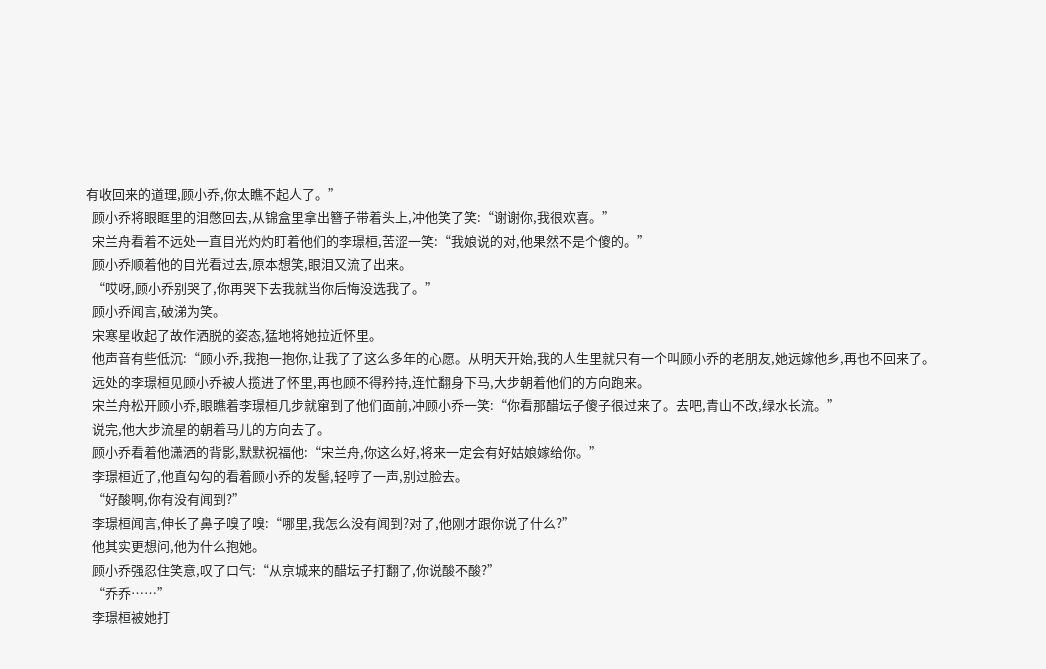有收回来的道理,顾小乔,你太瞧不起人了。”
  顾小乔将眼眶里的泪憋回去,从锦盒里拿出簪子带着头上,冲他笑了笑:“谢谢你,我很欢喜。”
  宋兰舟看着不远处一直目光灼灼盯着他们的李璟桓,苦涩一笑:“我娘说的对,他果然不是个傻的。”
  顾小乔顺着他的目光看过去,原本想笑,眼泪又流了出来。
  “哎呀,顾小乔别哭了,你再哭下去我就当你后悔没选我了。”
  顾小乔闻言,破涕为笑。
  宋寒星收起了故作洒脱的姿态,猛地将她拉近怀里。
  他声音有些低沉:“顾小乔,我抱一抱你,让我了了这么多年的心愿。从明天开始,我的人生里就只有一个叫顾小乔的老朋友,她远嫁他乡,再也不回来了。
  远处的李璟桓见顾小乔被人揽进了怀里,再也顾不得矜持,连忙翻身下马,大步朝着他们的方向跑来。
  宋兰舟松开顾小乔,眼瞧着李璟桓几步就窜到了他们面前,冲顾小乔一笑:“你看那醋坛子傻子很过来了。去吧,青山不改,绿水长流。”
  说完,他大步流星的朝着马儿的方向去了。
  顾小乔看着他潇洒的背影,默默祝福他:“宋兰舟,你这么好,将来一定会有好姑娘嫁给你。”
  李璟桓近了,他直勾勾的看着顾小乔的发髻,轻哼了一声,别过脸去。
  “好酸啊,你有没有闻到?”
  李璟桓闻言,伸长了鼻子嗅了嗅:“哪里,我怎么没有闻到?对了,他刚才跟你说了什么?”
  他其实更想问,他为什么抱她。
  顾小乔强忍住笑意,叹了口气:“从京城来的醋坛子打翻了,你说酸不酸?”
  “乔乔……”
  李璟桓被她打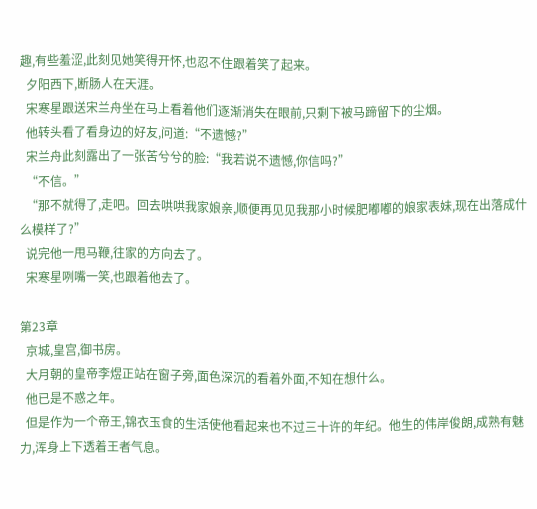趣,有些羞涩,此刻见她笑得开怀,也忍不住跟着笑了起来。
  夕阳西下,断肠人在天涯。
  宋寒星跟送宋兰舟坐在马上看着他们逐渐消失在眼前,只剩下被马蹄留下的尘烟。
  他转头看了看身边的好友,问道:“不遗憾?”
  宋兰舟此刻露出了一张苦兮兮的脸:“我若说不遗憾,你信吗?”
  “不信。”
  “那不就得了,走吧。回去哄哄我家娘亲,顺便再见见我那小时候肥嘟嘟的娘家表妹,现在出落成什么模样了?”
  说完他一甩马鞭,往家的方向去了。
  宋寒星咧嘴一笑,也跟着他去了。

第23章
  京城,皇宫,御书房。
  大月朝的皇帝李煜正站在窗子旁,面色深沉的看着外面,不知在想什么。
  他已是不惑之年。
  但是作为一个帝王,锦衣玉食的生活使他看起来也不过三十许的年纪。他生的伟岸俊朗,成熟有魅力,浑身上下透着王者气息。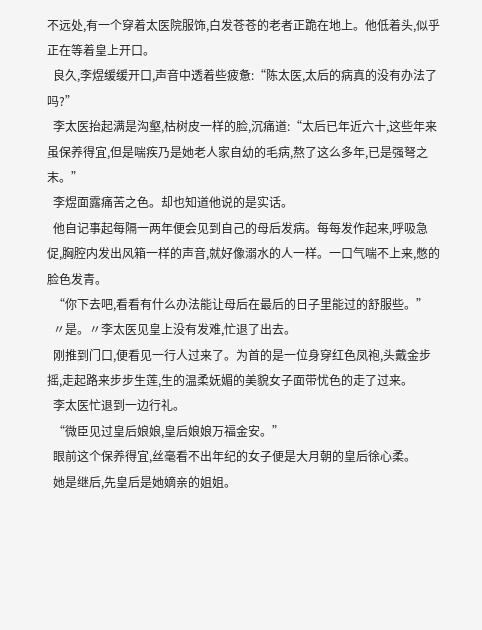不远处,有一个穿着太医院服饰,白发苍苍的老者正跪在地上。他低着头,似乎正在等着皇上开口。
  良久,李煜缓缓开口,声音中透着些疲惫:“陈太医,太后的病真的没有办法了吗?”
  李太医抬起满是沟壑,枯树皮一样的脸,沉痛道:“太后已年近六十,这些年来虽保养得宜,但是喘疾乃是她老人家自幼的毛病,熬了这么多年,已是强弩之末。”
  李煜面露痛苦之色。却也知道他说的是实话。
  他自记事起每隔一两年便会见到自己的母后发病。每每发作起来,呼吸急促,胸腔内发出风箱一样的声音,就好像溺水的人一样。一口气喘不上来,憋的脸色发青。
  “你下去吧,看看有什么办法能让母后在最后的日子里能过的舒服些。”
  〃是。〃李太医见皇上没有发难,忙退了出去。
  刚推到门口,便看见一行人过来了。为首的是一位身穿红色凤袍,头戴金步摇,走起路来步步生莲,生的温柔妩媚的美貌女子面带忧色的走了过来。
  李太医忙退到一边行礼。
  “微臣见过皇后娘娘,皇后娘娘万福金安。”
  眼前这个保养得宜,丝毫看不出年纪的女子便是大月朝的皇后徐心柔。
  她是继后,先皇后是她嫡亲的姐姐。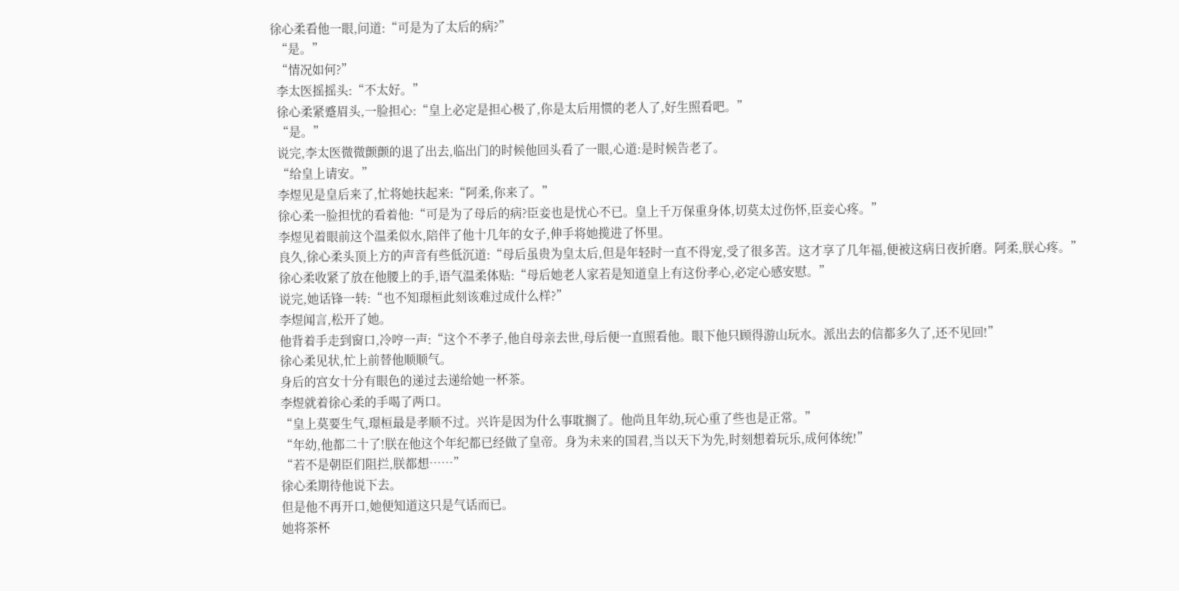徐心柔看他一眼,问道:“可是为了太后的病?”
  “是。”
  “情况如何?”
  李太医摇摇头:“不太好。”
  徐心柔紧蹙眉头,一脸担心:“皇上必定是担心极了,你是太后用惯的老人了,好生照看吧。”
  “是。”
  说完,李太医微微颤颤的退了出去,临出门的时候他回头看了一眼,心道:是时候告老了。
  “给皇上请安。”
  李煜见是皇后来了,忙将她扶起来:“阿柔,你来了。”
  徐心柔一脸担忧的看着他:“可是为了母后的病?臣妾也是忧心不已。皇上千万保重身体,切莫太过伤怀,臣妾心疼。”
  李煜见着眼前这个温柔似水,陪伴了他十几年的女子,伸手将她揽进了怀里。
  良久,徐心柔头顶上方的声音有些低沉道:“母后虽贵为皇太后,但是年轻时一直不得宠,受了很多苦。这才享了几年福,便被这病日夜折磨。阿柔,朕心疼。”
  徐心柔收紧了放在他腰上的手,语气温柔体贴:“母后她老人家若是知道皇上有这份孝心,必定心感安慰。”
  说完,她话锋一转:“也不知璟桓此刻该难过成什么样?”
  李煜闻言,松开了她。
  他背着手走到窗口,冷哼一声:“这个不孝子,他自母亲去世,母后便一直照看他。眼下他只顾得游山玩水。派出去的信都多久了,还不见回!”
  徐心柔见状,忙上前替他顺顺气。
  身后的宫女十分有眼色的递过去递给她一杯茶。
  李煜就着徐心柔的手喝了两口。
  “皇上莫要生气,璟桓最是孝顺不过。兴许是因为什么事耽搁了。他尚且年幼,玩心重了些也是正常。”
  “年幼,他都二十了!朕在他这个年纪都已经做了皇帝。身为未来的国君,当以天下为先,时刻想着玩乐,成何体统!”
  “若不是朝臣们阻拦,朕都想……”
  徐心柔期待他说下去。
  但是他不再开口,她便知道这只是气话而已。
  她将茶杯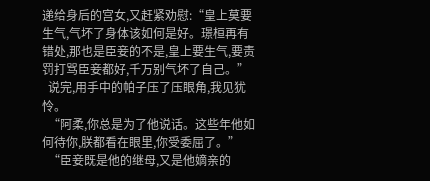递给身后的宫女,又赶紧劝慰:“皇上莫要生气,气坏了身体该如何是好。璟桓再有错处,那也是臣妾的不是,皇上要生气,要责罚打骂臣妾都好,千万别气坏了自己。”
  说完,用手中的帕子压了压眼角,我见犹怜。
  “阿柔,你总是为了他说话。这些年他如何待你,朕都看在眼里,你受委屈了。”
  “臣妾既是他的继母,又是他嫡亲的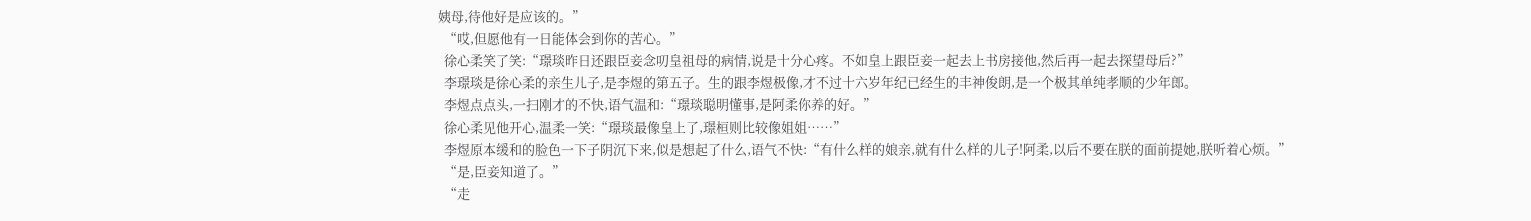姨母,待他好是应该的。”
  “哎,但愿他有一日能体会到你的苦心。”
  徐心柔笑了笑:“璟琰昨日还跟臣妾念叨皇祖母的病情,说是十分心疼。不如皇上跟臣妾一起去上书房接他,然后再一起去探望母后?”
  李璟琰是徐心柔的亲生儿子,是李煜的第五子。生的跟李煜极像,才不过十六岁年纪已经生的丰神俊朗,是一个极其单纯孝顺的少年郎。
  李煜点点头,一扫刚才的不快,语气温和:“璟琰聪明懂事,是阿柔你养的好。”
  徐心柔见他开心,温柔一笑:“璟琰最像皇上了,璟桓则比较像姐姐……”
  李煜原本缓和的脸色一下子阴沉下来,似是想起了什么,语气不快:“有什么样的娘亲,就有什么样的儿子!阿柔,以后不要在朕的面前提她,朕听着心烦。”
  “是,臣妾知道了。”
  “走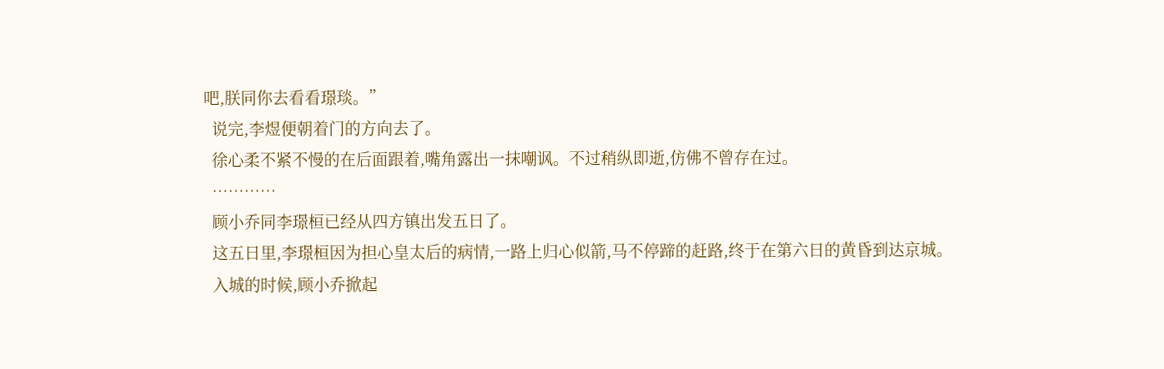吧,朕同你去看看璟琰。”
  说完,李煜便朝着门的方向去了。
  徐心柔不紧不慢的在后面跟着,嘴角露出一抹嘲讽。不过稍纵即逝,仿佛不曾存在过。
  …………
  顾小乔同李璟桓已经从四方镇出发五日了。
  这五日里,李璟桓因为担心皇太后的病情,一路上归心似箭,马不停蹄的赶路,终于在第六日的黄昏到达京城。
  入城的时候,顾小乔掀起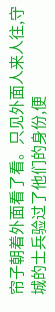帘子朝着外面看了看。只见外面人来人往,守城的士兵验过了他们的身份,便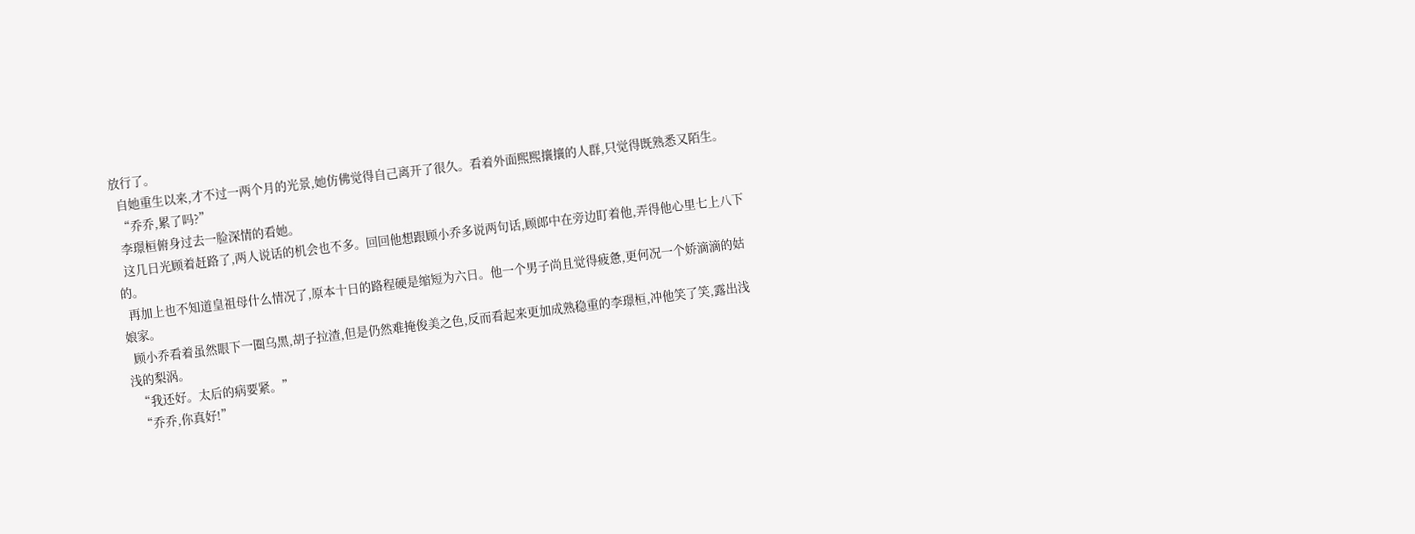放行了。
  自她重生以来,才不过一两个月的光景,她仿佛觉得自己离开了很久。看着外面熙熙攘攘的人群,只觉得既熟悉又陌生。
  “乔乔,累了吗?”
  李璟桓俯身过去一脸深情的看她。
  这几日光顾着赶路了,两人说话的机会也不多。回回他想跟顾小乔多说两句话,顾郎中在旁边盯着他,弄得他心里七上八下的。
  再加上也不知道皇祖母什么情况了,原本十日的路程硬是缩短为六日。他一个男子尚且觉得疲惫,更何况一个娇滴滴的姑娘家。
  顾小乔看着虽然眼下一圈乌黑,胡子拉渣,但是仍然难掩俊美之色,反而看起来更加成熟稳重的李璟桓,冲他笑了笑,露出浅浅的梨涡。
  “我还好。太后的病要紧。”
  “乔乔,你真好!”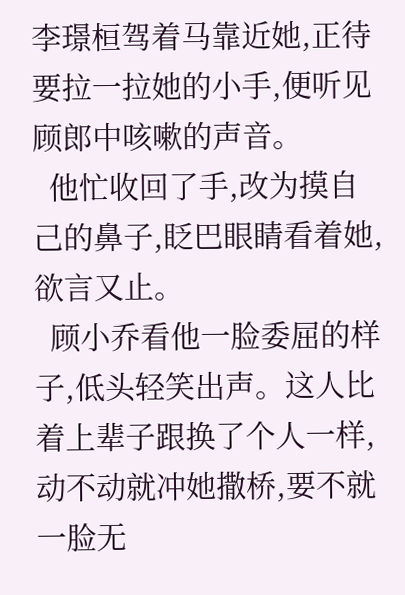李璟桓驾着马靠近她,正待要拉一拉她的小手,便听见顾郎中咳嗽的声音。
  他忙收回了手,改为摸自己的鼻子,眨巴眼睛看着她,欲言又止。
  顾小乔看他一脸委屈的样子,低头轻笑出声。这人比着上辈子跟换了个人一样,动不动就冲她撒桥,要不就一脸无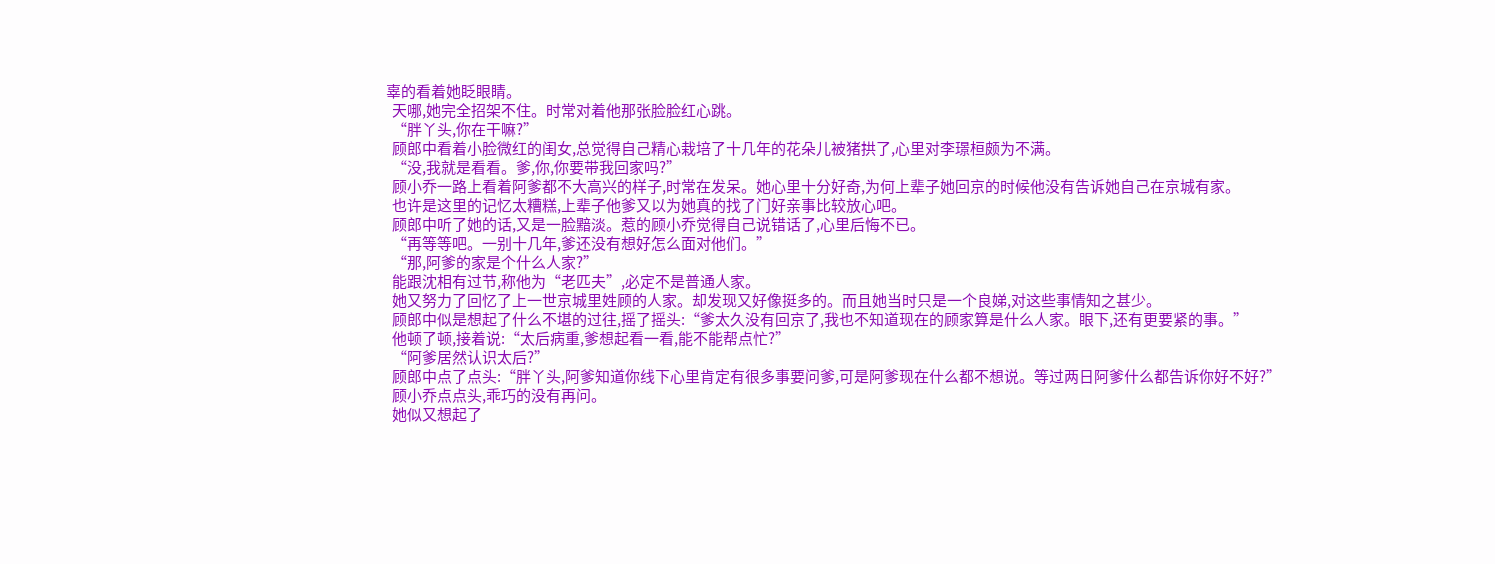辜的看着她眨眼睛。
  天哪,她完全招架不住。时常对着他那张脸脸红心跳。
  “胖丫头,你在干嘛?”
  顾郎中看着小脸微红的闺女,总觉得自己精心栽培了十几年的花朵儿被猪拱了,心里对李璟桓颇为不满。
  “没,我就是看看。爹,你,你要带我回家吗?”
  顾小乔一路上看着阿爹都不大高兴的样子,时常在发呆。她心里十分好奇,为何上辈子她回京的时候他没有告诉她自己在京城有家。
  也许是这里的记忆太糟糕,上辈子他爹又以为她真的找了门好亲事比较放心吧。
  顾郎中听了她的话,又是一脸黯淡。惹的顾小乔觉得自己说错话了,心里后悔不已。
  “再等等吧。一别十几年,爹还没有想好怎么面对他们。”
  “那,阿爹的家是个什么人家?”
  能跟沈相有过节,称他为“老匹夫”,必定不是普通人家。
  她又努力了回忆了上一世京城里姓顾的人家。却发现又好像挺多的。而且她当时只是一个良娣,对这些事情知之甚少。
  顾郎中似是想起了什么不堪的过往,摇了摇头:“爹太久没有回京了,我也不知道现在的顾家算是什么人家。眼下,还有更要紧的事。”
  他顿了顿,接着说:“太后病重,爹想起看一看,能不能帮点忙?”
  “阿爹居然认识太后?”
  顾郎中点了点头:“胖丫头,阿爹知道你线下心里肯定有很多事要问爹,可是阿爹现在什么都不想说。等过两日阿爹什么都告诉你好不好?”
  顾小乔点点头,乖巧的没有再问。
  她似又想起了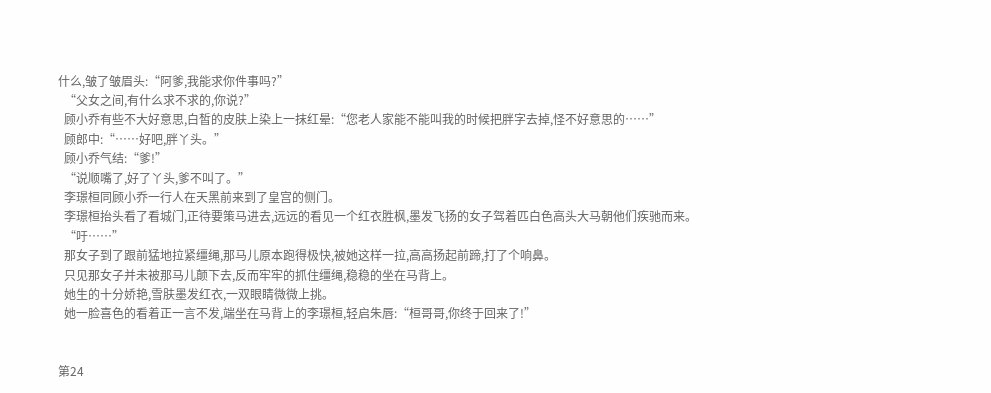什么,皱了皱眉头:“阿爹,我能求你件事吗?”
  “父女之间,有什么求不求的,你说?”
  顾小乔有些不大好意思,白皙的皮肤上染上一抹红晕:“您老人家能不能叫我的时候把胖字去掉,怪不好意思的……”
  顾郎中:“……好吧,胖丫头。”
  顾小乔气结:“爹!”
  “说顺嘴了,好了丫头,爹不叫了。”
  李璟桓同顾小乔一行人在天黑前来到了皇宫的侧门。
  李璟桓抬头看了看城门,正待要策马进去,远远的看见一个红衣胜枫,墨发飞扬的女子驾着匹白色高头大马朝他们疾驰而来。
  “吁……”
  那女子到了跟前猛地拉紧缰绳,那马儿原本跑得极快,被她这样一拉,高高扬起前蹄,打了个响鼻。
  只见那女子并未被那马儿颠下去,反而牢牢的抓住缰绳,稳稳的坐在马背上。
  她生的十分娇艳,雪肤墨发红衣,一双眼睛微微上挑。
  她一脸喜色的看着正一言不发,端坐在马背上的李璟桓,轻启朱唇:“桓哥哥,你终于回来了!”


第24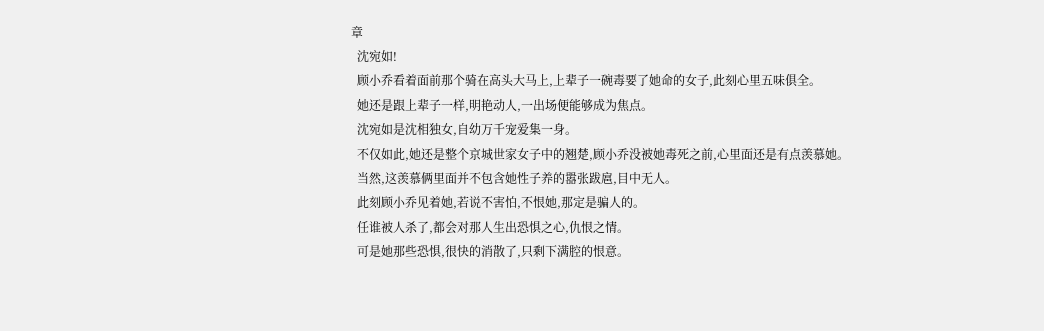章
  沈宛如!
  顾小乔看着面前那个骑在高头大马上,上辈子一碗毒要了她命的女子,此刻心里五味俱全。
  她还是跟上辈子一样,明艳动人,一出场便能够成为焦点。
  沈宛如是沈相独女,自幼万千宠爱集一身。
  不仅如此,她还是整个京城世家女子中的翘楚,顾小乔没被她毒死之前,心里面还是有点羡慕她。
  当然,这羡慕俩里面并不包含她性子养的嚣张跋扈,目中无人。
  此刻顾小乔见着她,若说不害怕,不恨她,那定是骗人的。
  任谁被人杀了,都会对那人生出恐惧之心,仇恨之情。
  可是她那些恐惧,很快的消散了,只剩下满腔的恨意。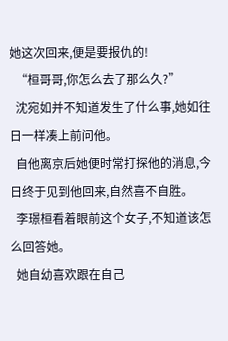她这次回来,便是要报仇的!
  “桓哥哥,你怎么去了那么久?”
  沈宛如并不知道发生了什么事,她如往日一样凑上前问他。
  自他离京后她便时常打探他的消息,今日终于见到他回来,自然喜不自胜。
  李璟桓看着眼前这个女子,不知道该怎么回答她。
  她自幼喜欢跟在自己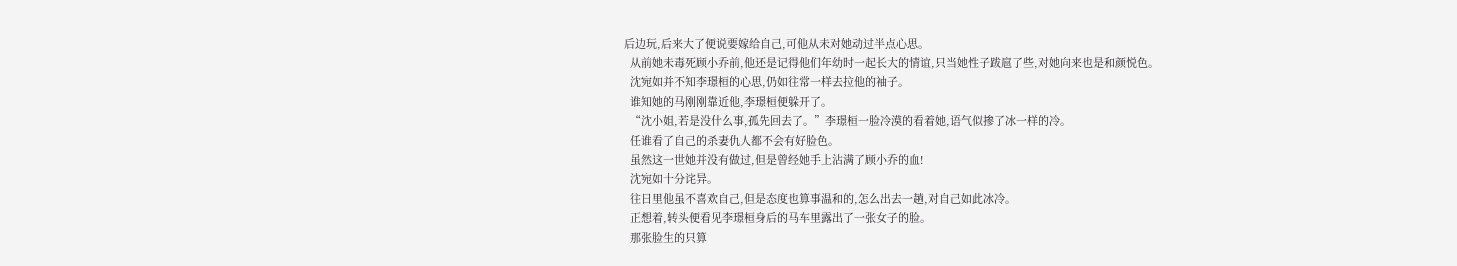后边玩,后来大了便说要嫁给自己,可他从未对她动过半点心思。
  从前她未毒死顾小乔前,他还是记得他们年幼时一起长大的情谊,只当她性子跋扈了些,对她向来也是和颜悦色。
  沈宛如并不知李璟桓的心思,仍如往常一样去拉他的袖子。
  谁知她的马刚刚靠近他,李璟桓便躲开了。
  “沈小姐,若是没什么事,孤先回去了。”李璟桓一脸冷漠的看着她,语气似掺了冰一样的冷。
  任谁看了自己的杀妻仇人都不会有好脸色。
  虽然这一世她并没有做过,但是曾经她手上沾满了顾小乔的血!
  沈宛如十分诧异。
  往日里他虽不喜欢自己,但是态度也算事温和的,怎么出去一趟,对自己如此冰冷。
  正想着,转头便看见李璟桓身后的马车里露出了一张女子的脸。
  那张脸生的只算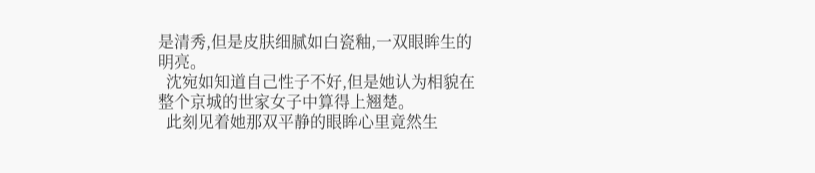是清秀,但是皮肤细腻如白瓷釉,一双眼眸生的明亮。
  沈宛如知道自己性子不好,但是她认为相貌在整个京城的世家女子中算得上翘楚。
  此刻见着她那双平静的眼眸心里竟然生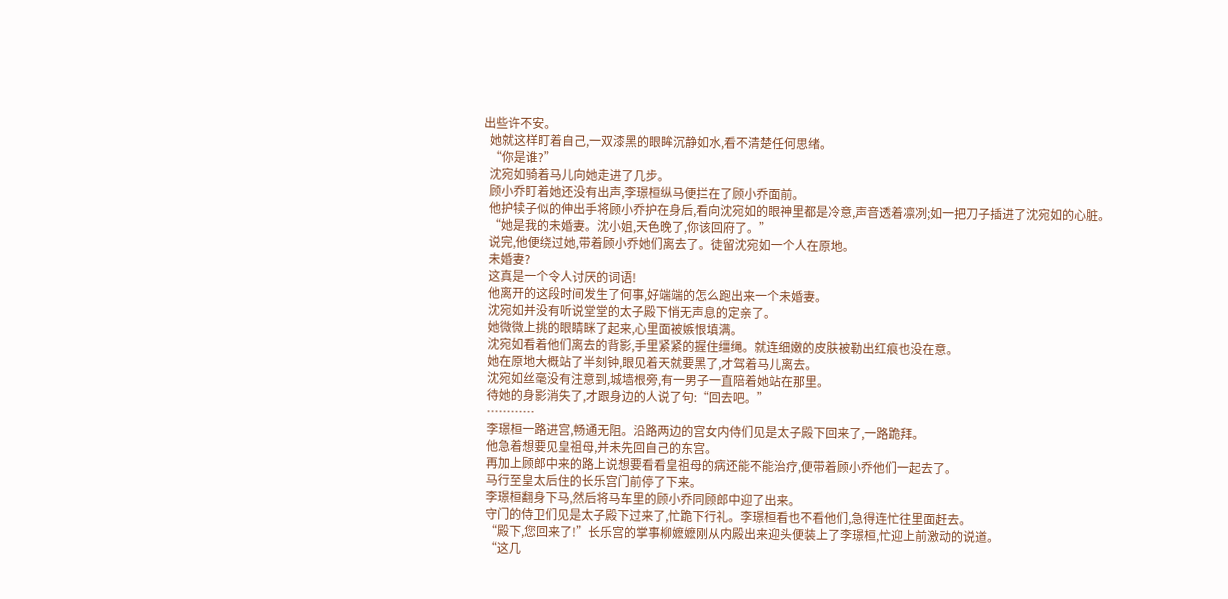出些许不安。
  她就这样盯着自己,一双漆黑的眼眸沉静如水,看不清楚任何思绪。
  “你是谁?”
  沈宛如骑着马儿向她走进了几步。
  顾小乔盯着她还没有出声,李璟桓纵马便拦在了顾小乔面前。
  他护犊子似的伸出手将顾小乔护在身后,看向沈宛如的眼神里都是冷意,声音透着凛冽;如一把刀子插进了沈宛如的心脏。
  “她是我的未婚妻。沈小姐,天色晚了,你该回府了。”
  说完,他便绕过她,带着顾小乔她们离去了。徒留沈宛如一个人在原地。
  未婚妻?
  这真是一个令人讨厌的词语!
  他离开的这段时间发生了何事,好端端的怎么跑出来一个未婚妻。
  沈宛如并没有听说堂堂的太子殿下悄无声息的定亲了。
  她微微上挑的眼睛眯了起来,心里面被嫉恨填满。
  沈宛如看着他们离去的背影,手里紧紧的握住缰绳。就连细嫩的皮肤被勒出红痕也没在意。
  她在原地大概站了半刻钟,眼见着天就要黑了,才驾着马儿离去。
  沈宛如丝毫没有注意到,城墙根旁,有一男子一直陪着她站在那里。
  待她的身影消失了,才跟身边的人说了句:“回去吧。”
  …………
  李璟桓一路进宫,畅通无阻。沿路两边的宫女内侍们见是太子殿下回来了,一路跪拜。
  他急着想要见皇祖母,并未先回自己的东宫。
  再加上顾郎中来的路上说想要看看皇祖母的病还能不能治疗,便带着顾小乔他们一起去了。
  马行至皇太后住的长乐宫门前停了下来。
  李璟桓翻身下马,然后将马车里的顾小乔同顾郎中迎了出来。
  守门的侍卫们见是太子殿下过来了,忙跪下行礼。李璟桓看也不看他们,急得连忙往里面赶去。
  “殿下,您回来了!”长乐宫的掌事柳嬷嬷刚从内殿出来迎头便装上了李璟桓,忙迎上前激动的说道。
  “这几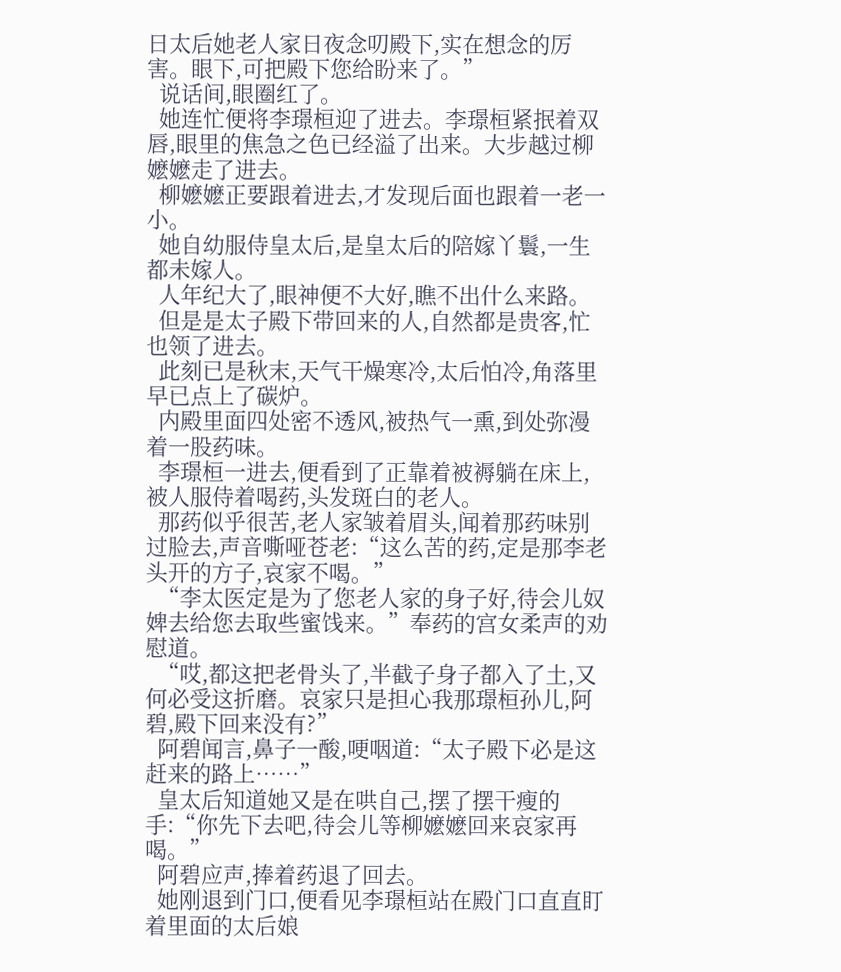日太后她老人家日夜念叨殿下,实在想念的厉害。眼下,可把殿下您给盼来了。”
  说话间,眼圈红了。
  她连忙便将李璟桓迎了进去。李璟桓紧抿着双唇,眼里的焦急之色已经溢了出来。大步越过柳嬷嬷走了进去。
  柳嬷嬷正要跟着进去,才发现后面也跟着一老一小。
  她自幼服侍皇太后,是皇太后的陪嫁丫鬟,一生都未嫁人。
  人年纪大了,眼神便不大好,瞧不出什么来路。
  但是是太子殿下带回来的人,自然都是贵客,忙也领了进去。
  此刻已是秋末,天气干燥寒冷,太后怕冷,角落里早已点上了碳炉。
  内殿里面四处密不透风,被热气一熏,到处弥漫着一股药味。
  李璟桓一进去,便看到了正靠着被褥躺在床上,被人服侍着喝药,头发斑白的老人。
  那药似乎很苦,老人家皱着眉头,闻着那药味别过脸去,声音嘶哑苍老:“这么苦的药,定是那李老头开的方子,哀家不喝。”
  “李太医定是为了您老人家的身子好,待会儿奴婢去给您去取些蜜饯来。”奉药的宫女柔声的劝慰道。
  “哎,都这把老骨头了,半截子身子都入了土,又何必受这折磨。哀家只是担心我那璟桓孙儿,阿碧,殿下回来没有?”
  阿碧闻言,鼻子一酸,哽咽道:“太子殿下必是这赶来的路上……”
  皇太后知道她又是在哄自己,摆了摆干瘦的手:“你先下去吧,待会儿等柳嬷嬷回来哀家再喝。”
  阿碧应声,捧着药退了回去。
  她刚退到门口,便看见李璟桓站在殿门口直直盯着里面的太后娘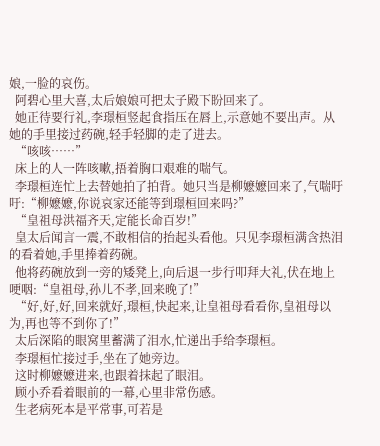娘,一脸的哀伤。
  阿碧心里大喜,太后娘娘可把太子殿下盼回来了。
  她正待要行礼,李璟桓竖起食指压在唇上,示意她不要出声。从她的手里接过药碗,轻手轻脚的走了进去。
  “咳咳……”
  床上的人一阵咳嗽,捂着胸口艰难的喘气。
  李璟桓连忙上去替她拍了拍背。她只当是柳嬷嬷回来了,气喘吁吁:“柳嬷嬷,你说哀家还能等到璟桓回来吗?”
  “皇祖母洪福齐天,定能长命百岁!”
  皇太后闻言一震,不敢相信的抬起头看他。只见李璟桓满含热泪的看着她,手里捧着药碗。
  他将药碗放到一旁的矮凳上,向后退一步行叩拜大礼,伏在地上哽咽:“皇祖母,孙儿不孝,回来晚了!”
  “好,好,好,回来就好,璟桓,快起来,让皇祖母看看你,皇祖母以为,再也等不到你了!”
  太后深陷的眼窝里蓄满了泪水,忙递出手给李璟桓。
  李璟桓忙接过手,坐在了她旁边。
  这时柳嬷嬷进来,也跟着抹起了眼泪。
  顾小乔看着眼前的一幕,心里非常伤感。
  生老病死本是平常事,可若是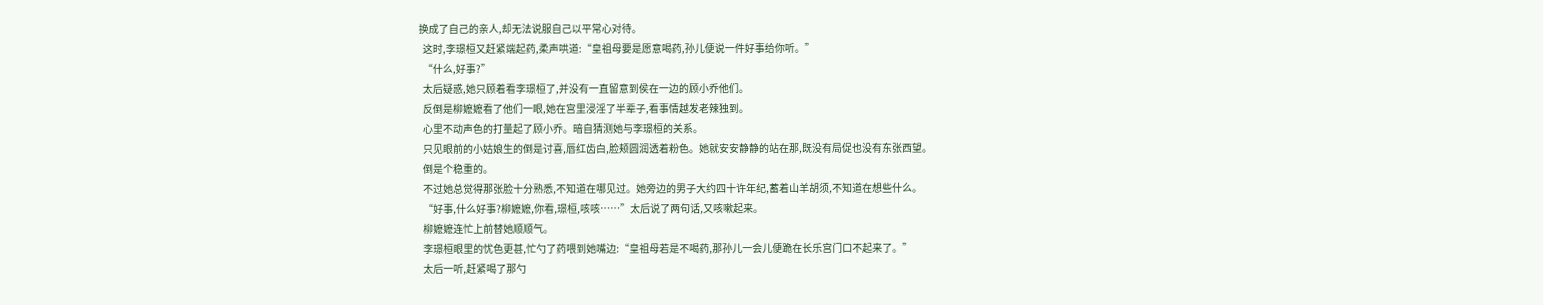换成了自己的亲人,却无法说服自己以平常心对待。
  这时,李璟桓又赶紧端起药,柔声哄道:“皇祖母要是愿意喝药,孙儿便说一件好事给你听。”
  “什么,好事?”
  太后疑惑,她只顾着看李璟桓了,并没有一直留意到侯在一边的顾小乔他们。
  反倒是柳嬷嬷看了他们一眼,她在宫里浸淫了半辈子,看事情越发老辣独到。
  心里不动声色的打量起了顾小乔。暗自猜测她与李璟桓的关系。
  只见眼前的小姑娘生的倒是讨喜,唇红齿白,脸颊圆润透着粉色。她就安安静静的站在那,既没有局促也没有东张西望。
  倒是个稳重的。
  不过她总觉得那张脸十分熟悉,不知道在哪见过。她旁边的男子大约四十许年纪,蓄着山羊胡须,不知道在想些什么。
  “好事,什么好事?柳嬷嬷,你看,璟桓,咳咳……”太后说了两句话,又咳嗽起来。
  柳嬷嬷连忙上前替她顺顺气。
  李璟桓眼里的忧色更甚,忙勺了药喂到她嘴边:“皇祖母若是不喝药,那孙儿一会儿便跪在长乐宫门口不起来了。”
  太后一听,赶紧喝了那勺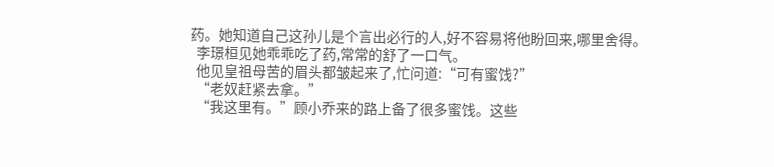药。她知道自己这孙儿是个言出必行的人,好不容易将他盼回来,哪里舍得。
  李璟桓见她乖乖吃了药,常常的舒了一口气。
  他见皇祖母苦的眉头都皱起来了,忙问道:“可有蜜饯?”
  “老奴赶紧去拿。”
  “我这里有。”顾小乔来的路上备了很多蜜饯。这些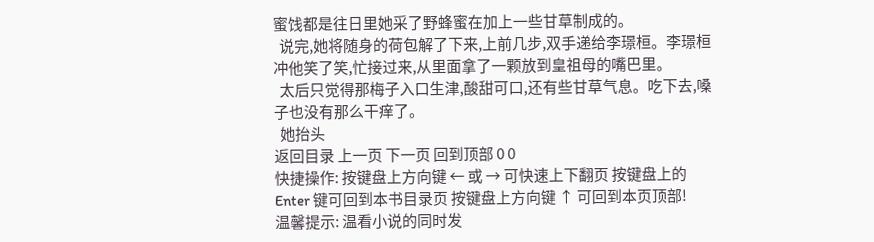蜜饯都是往日里她采了野蜂蜜在加上一些甘草制成的。
  说完,她将随身的荷包解了下来,上前几步,双手递给李璟桓。李璟桓冲他笑了笑,忙接过来,从里面拿了一颗放到皇祖母的嘴巴里。
  太后只觉得那梅子入口生津,酸甜可口,还有些甘草气息。吃下去,嗓子也没有那么干痒了。
  她抬头
返回目录 上一页 下一页 回到顶部 0 0
快捷操作: 按键盘上方向键 ← 或 → 可快速上下翻页 按键盘上的 Enter 键可回到本书目录页 按键盘上方向键 ↑ 可回到本页顶部!
温馨提示: 温看小说的同时发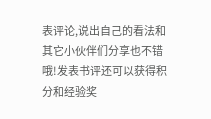表评论,说出自己的看法和其它小伙伴们分享也不错哦!发表书评还可以获得积分和经验奖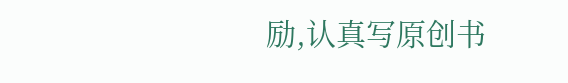励,认真写原创书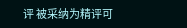评 被采纳为精评可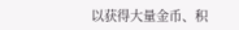以获得大量金币、积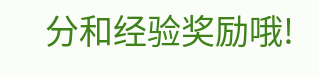分和经验奖励哦!